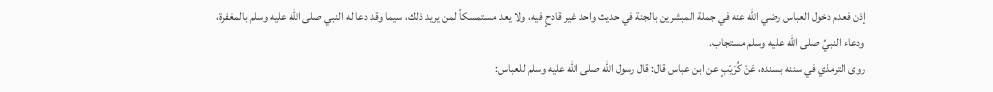إذن فعدم دخول العباس رضي الله عنه في جملة المبشرين بالجنة في حديث واحد غير قادحٍ فيه، ولا يعد مستمسكاً لمن يريد ذلك، سيما وقد دعا له النبي صلى الله عليه وسلم بالمغفرة، ودعاء النبيِّ صلى الله عليه وسلم مستجاب.
روى الترمذي في سننه بسنده، عَنْ كُرَيْبٍ عن ابن عباس قال: قال رسول الله صلى الله عليه وسلم للعباس: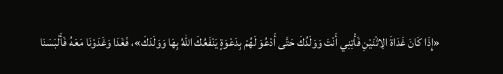«إِذَا كَانَ غَدَاةَ الِاثْنَيْنِ فَأْتِنِي أَنْتَ وَوَلَدُكَ حَتَّى أَدْعُوَ لَهُمْ بِدَعْوَةٍ يَنْفَعُكَ اللهُ بِهَا وَوَلَدَكَ»، فَغَدَا وَغَدَوْنَا مَعَهُ فَأَلْبَسَنَا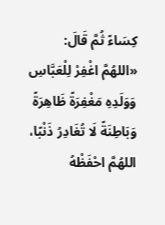كِسَاءً ثُمَّ قَالَ: «اللهُمَّ اغْفِرْ لِلْعَبَّاسِ وَوَلَدِهِ مَغْفِرَةً ظَاهِرَةً وَبَاطِنَةً لَا تُغَادِرُ ذَنْبًا، اللهُمَّ احْفَظْهُ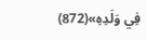فِي وَلَدِهِ»(872)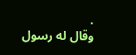.
وقال له رسول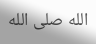الله صلى الله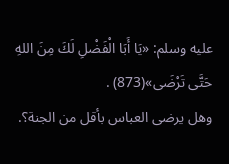عليه وسلم: «يَا أَبَا الْفَضْلِ لَكَ مِنَ اللهِ حَتَّى تَرْضَى»(873) .
وهل يرضى العباس بأقل من الجنة؟.